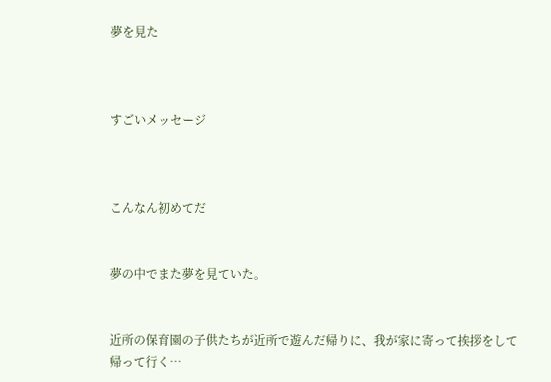夢を見た



すごいメッセージ



こんなん初めてだ


夢の中でまた夢を見ていた。


近所の保育園の子供たちが近所で遊んだ帰りに、我が家に寄って挨拶をして帰って行く…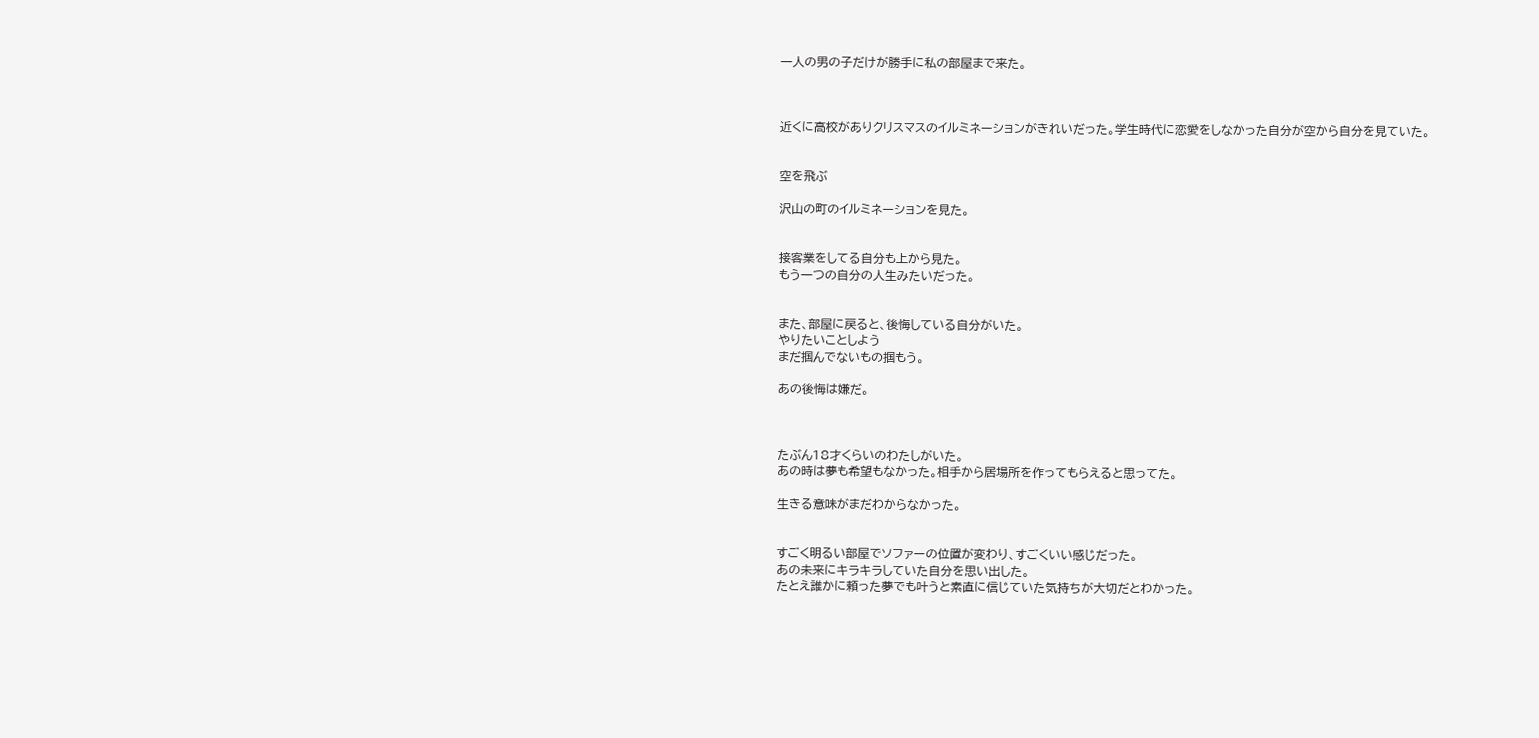一人の男の子だけが勝手に私の部屋まで来た。



近くに高校がありクリスマスのイルミネーションがきれいだった。学生時代に恋愛をしなかった自分が空から自分を見ていた。


空を飛ぶ

沢山の町のイルミネーションを見た。


接客業をしてる自分も上から見た。
もう一つの自分の人生みたいだった。


また、部屋に戻ると、後悔している自分がいた。
やりたいことしよう
まだ掴んでないもの掴もう。

あの後悔は嫌だ。



たぶん18才くらいのわたしがいた。
あの時は夢も希望もなかった。相手から居場所を作ってもらえると思ってた。

生きる意味がまだわからなかった。


すごく明るい部屋でソファーの位置が変わり、すごくいい感じだった。
あの未来にキラキラしていた自分を思い出した。
たとえ誰かに頼った夢でも叶うと素直に信じていた気持ちが大切だとわかった。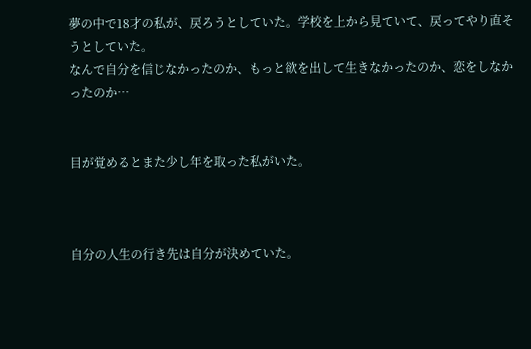夢の中で18才の私が、戻ろうとしていた。学校を上から見ていて、戻ってやり直そうとしていた。
なんで自分を信じなかったのか、もっと欲を出して生きなかったのか、恋をしなかったのか…


目が覚めるとまた少し年を取った私がいた。



自分の人生の行き先は自分が決めていた。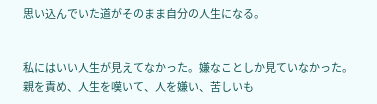思い込んでいた道がそのまま自分の人生になる。


私にはいい人生が見えてなかった。嫌なことしか見ていなかった。
親を責め、人生を嘆いて、人を嫌い、苦しいも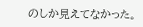のしか見えてなかった。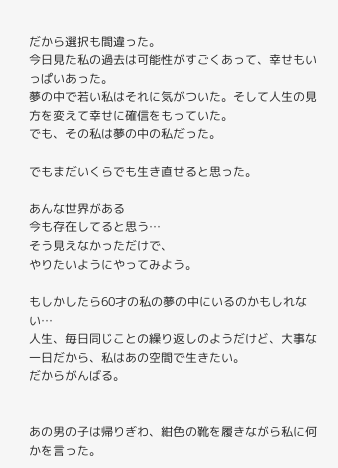だから選択も間違った。
今日見た私の過去は可能性がすごくあって、幸せもいっぱいあった。
夢の中で若い私はそれに気がついた。そして人生の見方を変えて幸せに確信をもっていた。
でも、その私は夢の中の私だった。

でもまだいくらでも生き直せると思った。

あんな世界がある
今も存在してると思う…
そう見えなかっただけで、
やりたいようにやってみよう。

もしかしたら60才の私の夢の中にいるのかもしれない…
人生、毎日同じことの繰り返しのようだけど、大事な一日だから、私はあの空間で生きたい。
だからがんばる。


あの男の子は帰りぎわ、紺色の靴を履きながら私に何かを言った。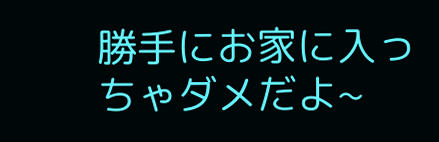勝手にお家に入っちゃダメだよ~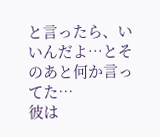と言ったら、いいんだよ…とそのあと何か言ってた…
彼は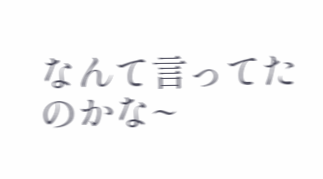なんて言ってたのかな~